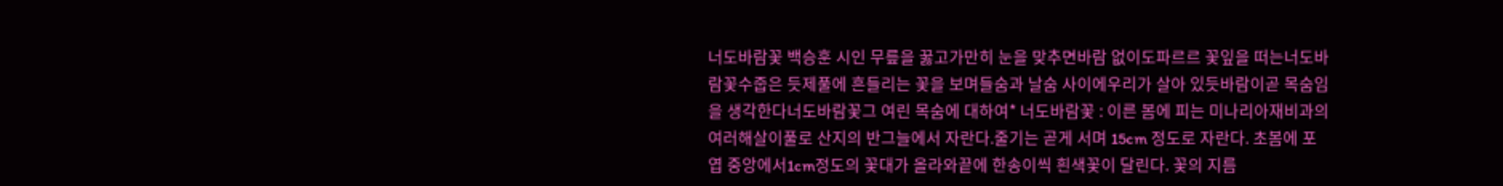너도바람꽃 백승훈 시인 무릎을 꿇고가만히 눈을 맞추면바람 없이도파르르 꽃잎을 떠는너도바람꽃수줍은 듯제풀에 흔들리는 꽃을 보며들숨과 날숨 사이에우리가 살아 있듯바람이곧 목숨임을 생각한다너도바람꽃그 여린 목숨에 대하여* 너도바람꽃 : 이른 봄에 피는 미나리아재비과의 여러해살이풀로 산지의 반그늘에서 자란다.줄기는 곧게 서며 15cm 정도로 자란다. 초봄에 포엽 중앙에서1cm정도의 꽃대가 올라와끝에 한송이씩 흰색꽃이 달린다. 꽃의 지름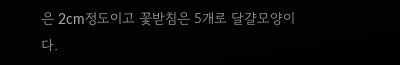은 2cm정도이고 꽃받침은 5개로 달걀모양이다.